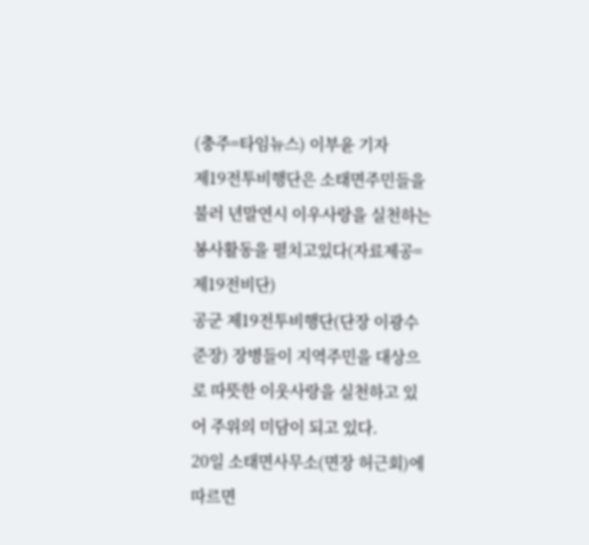(충주=타임뉴스) 이부윤 기자
제19전투비행단은 소태면주민들을 불러 년말연시 이우사랑을 실천하는 봉사활동을 펼치고있다(자료제공=제19전비단)
공군 제19전투비행단(단장 이광수 준장) 장병들이 지역주민을 대상으로 따뜻한 이웃사랑을 실천하고 있어 주위의 미담이 되고 있다.
20일 소태면사무소(면장 허근회)에 따르면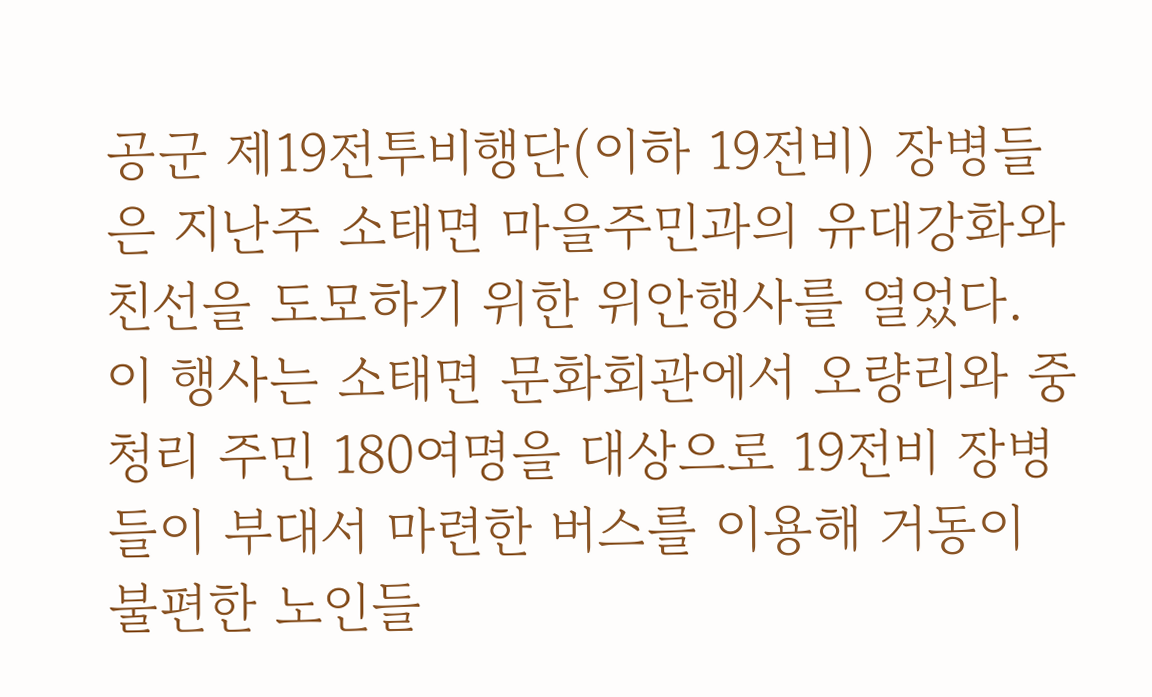공군 제19전투비행단(이하 19전비) 장병들은 지난주 소태면 마을주민과의 유대강화와 친선을 도모하기 위한 위안행사를 열었다.
이 행사는 소태면 문화회관에서 오량리와 중청리 주민 180여명을 대상으로 19전비 장병들이 부대서 마련한 버스를 이용해 거동이 불편한 노인들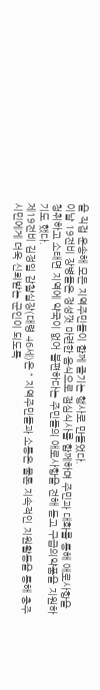을 직접 운송해 모든 지역주민들이 함께 즐기는 행사로 만들었다.
이날 19전비 장병들은 정성껏 마련한 음식으로 점심식사를 함께하며 주민과 대화를 통해 애로사항을 청취하고 소태면 지역에 약국이 없어 불편하다는 주민들의 애로사항을 전해 듣고 구급의약품을 지원하기도 했다.
제19전비 김정일 감찰실장(대령 46세)은 “ 지역주민들과 소통은 물론 지속적인 지원활동을 통해 충주시민에게 더욱 신뢰받는 군인이 되도록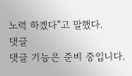노력 하겠다”고 말했다.
댓글
댓글 기능은 준비 중입니다.